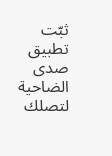ثبّت تطبيق صدى الضاحية
لتصلك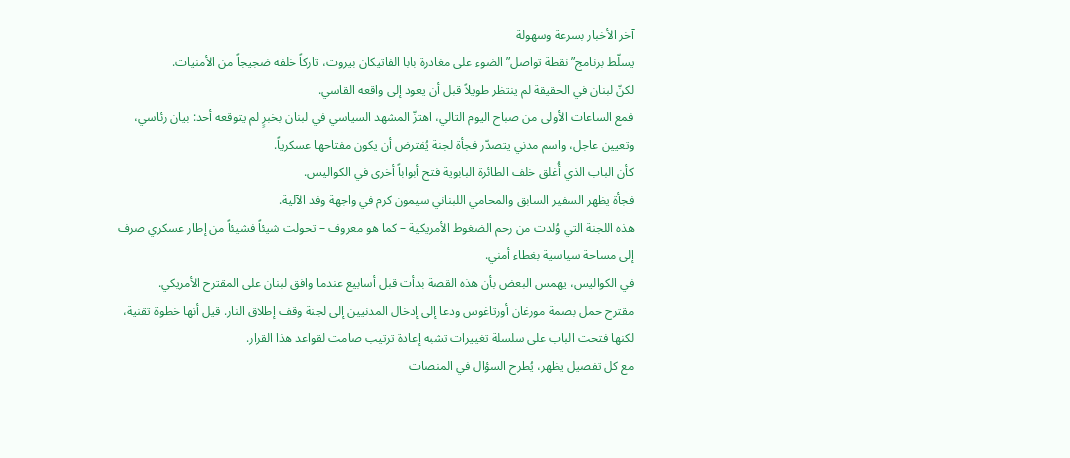آخر الأخبار بسرعة وسهولة
يسلّط برنامج”نقطة تواصل” الضوء على مغادرة بابا الفاتيكان بيروت، تاركاً خلفه ضجيجاً من الأمنيات.
لكنّ لبنان في الحقيقة لم ينتظر طويلاً قبل أن يعود إلى واقعه القاسي.
فمع الساعات الأولى من صباح اليوم التالي، اهتزّ المشهد السياسي في لبنان بخبرٍ لم يتوقعه أحد: بيان رئاسي، وتعيين عاجل، واسم مدني يتصدّر فجأة لجنة يُفترض أن يكون مفتاحها عسكرياً.
كأن الباب الذي أُغلق خلف الطائرة البابوية فتح أبواباً أخرى في الكواليس.
فجأة يظهر السفير السابق والمحامي اللبناني سيمون كرم في واجهة وفد الآلية.
هذه اللجنة التي وُلدت من رحم الضغوط الأمريكية – كما هو معروف – تحولت شيئاً فشيئاً من إطار عسكري صرف إلى مساحة سياسية بغطاء أمني.
في الكواليس، يهمس البعض بأن هذه القصة بدأت قبل أسابيع عندما وافق لبنان على المقترح الأمريكي.
مقترح حمل بصمة مورغان أورتاغوس ودعا إلى إدخال المدنيين إلى لجنة وقف إطلاق النار. قيل أنها خطوة تقنية، لكنها فتحت الباب على سلسلة تغييرات تشبه إعادة ترتيب صامت لقواعد هذا القرار.
مع كل تفصيل يظهر، يُطرح السؤال في المنصات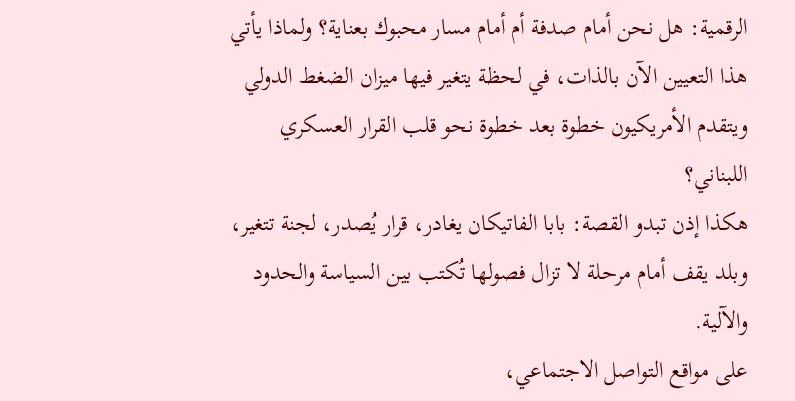الرقمية: هل نحن أمام صدفة أم أمام مسار محبوك بعناية؟ ولماذا يأتي هذا التعيين الآن بالذات، في لحظة يتغير فيها ميزان الضغط الدولي ويتقدم الأمريكيون خطوة بعد خطوة نحو قلب القرار العسكري اللبناني؟
هكذا إذن تبدو القصة: بابا الفاتيكان يغادر، قرار يُصدر، لجنة تتغير، وبلد يقف أمام مرحلة لا تزال فصولها تُكتب بين السياسة والحدود والآلية.
على مواقع التواصل الاجتماعي،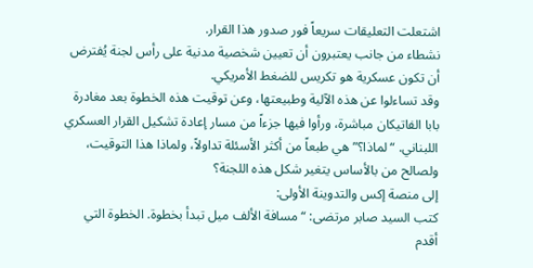اشتعلت التعليقات سريعاً فور صدور هذا القرار.
نشطاء من جانب يعتبرون أن تعيين شخصية مدنية على رأس لجنة يُفترض أن تكون عسكرية هو تكريس للضغط الأمريكي.
وقد تساءلوا عن هذه الآلية وطبيعتها، وعن توقيت هذه الخطوة بعد مغادرة بابا الفاتيكان مباشرة، ورأوا فيها جزءاً من مسار إعادة تشكيل القرار العسكري اللبناني. “لماذا؟” هي طبعاً من أكثر الأسئلة تداولاً، ولماذا هذا التوقيت، ولصالح من بالأساس يتغير شكل هذه اللجنة؟
إلى منصة إكس والتدوينة الأولى:
كتب السيد صابر مرتضى: “مسافة الألف ميل تبدأ بخطوة. الخطوة التي أقدم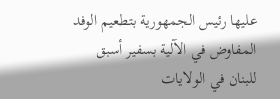عليها رئيس الجمهورية بتطعيم الوفد المفاوض في الآلية بسفير أسبق للبنان في الولايات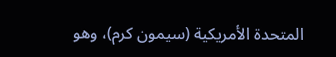المتحدة الأمريكية (سيمون كرم)، وهو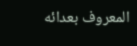المعروف بعدائه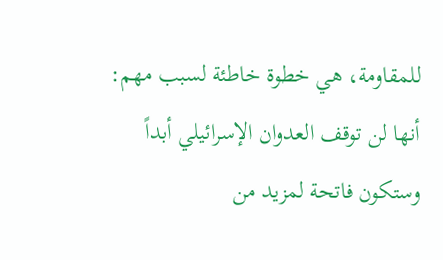للمقاومة، هي خطوة خاطئة لسبب مهم: أنها لن توقف العدوان الإسرائيلي أبداً وستكون فاتحة لمزيد من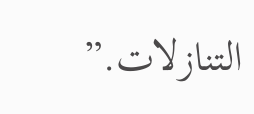التنازلات.”